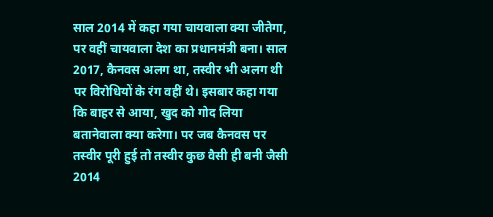साल 2014 में कहा गया चायवाला क्या जीतेगा, पर वहीं चायवाला देश का प्रधानमंत्री बना। साल 2017, कैनवस अलग था, तस्वीर भी अलग थी पर विरोधियों के रंग वहीं थे। इसबार कहा गया कि बाहर से आया, खुद को गोद लिया बतानेवाला क्या करेगा। पर जब कैनवस पर तस्वीर पूरी हुई तो तस्वीर कुछ वैसी ही बनी जैसी 2014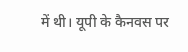में थी। यूपी के कैनवस पर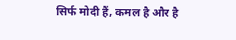सिर्फ मोदी हैं, कमल है और है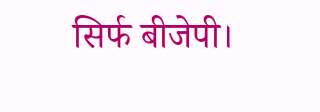सिर्फ बीजेपी।